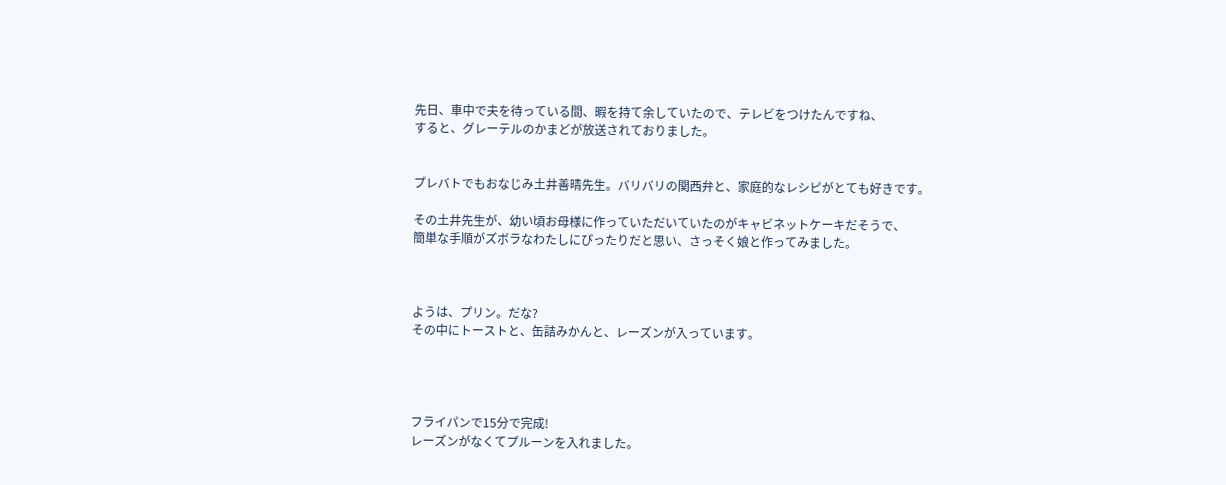先日、車中で夫を待っている間、暇を持て余していたので、テレビをつけたんですね、
すると、グレーテルのかまどが放送されておりました。


プレバトでもおなじみ土井善晴先生。バリバリの関西弁と、家庭的なレシピがとても好きです。

その土井先生が、幼い頃お母様に作っていただいていたのがキャビネットケーキだそうで、
簡単な手順がズボラなわたしにぴったりだと思い、さっそく娘と作ってみました。



ようは、プリン。だな?
その中にトーストと、缶詰みかんと、レーズンが入っています。




フライパンで15分で完成!
レーズンがなくてプルーンを入れました。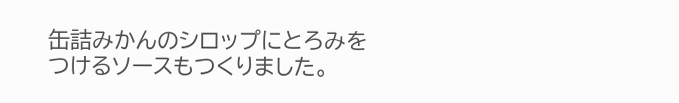缶詰みかんのシロップにとろみをつけるソースもつくりました。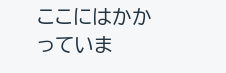ここにはかかっていま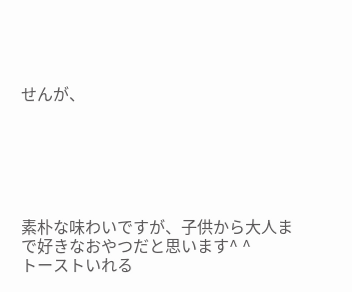せんが、






素朴な味わいですが、子供から大人まで好きなおやつだと思います^ ^
トーストいれる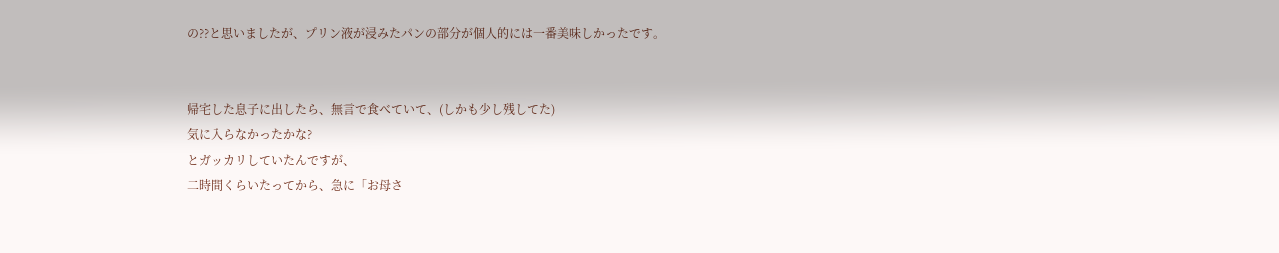の??と思いましたが、プリン液が浸みたパンの部分が個人的には一番美味しかったです。


帰宅した息子に出したら、無言で食べていて、(しかも少し残してた)
気に入らなかったかな?
とガッカリしていたんですが、
二時間くらいたってから、急に「お母さ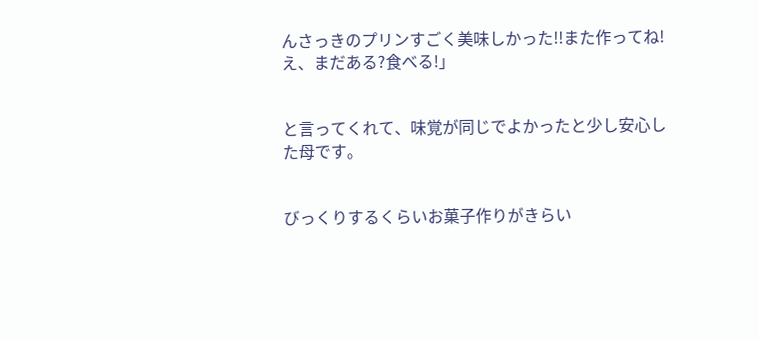んさっきのプリンすごく美味しかった!!また作ってね!
え、まだある?食べる!」


と言ってくれて、味覚が同じでよかったと少し安心した母です。


びっくりするくらいお菓子作りがきらい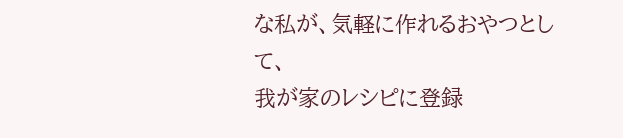な私が、気軽に作れるおやつとして、
我が家のレシピに登録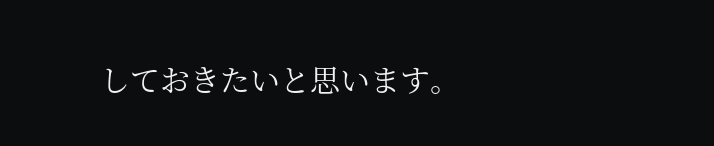しておきたいと思います。